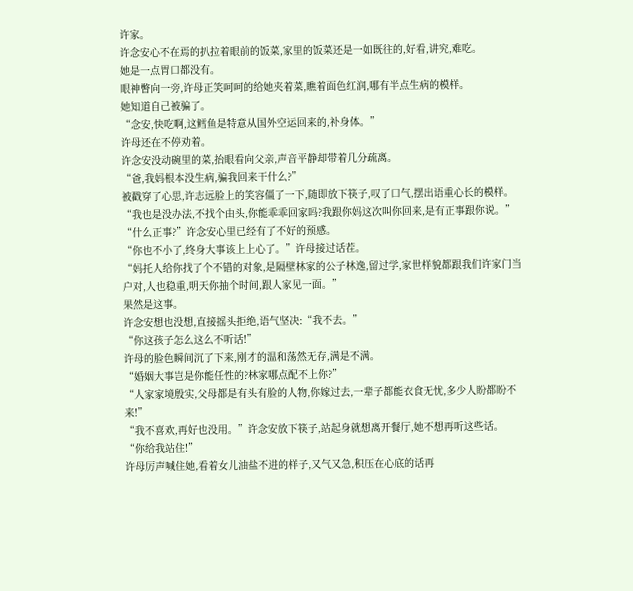许家。
许念安心不在焉的扒拉着眼前的饭菜,家里的饭菜还是一如既往的,好看,讲究,难吃。
她是一点胃口都没有。
眼神瞥向一旁,许母正笑呵呵的给她夹着菜,瞧着面色红润,哪有半点生病的模样。
她知道自己被骗了。
“念安,快吃啊,这鳕鱼是特意从国外空运回来的,补身体。”
许母还在不停劝着。
许念安没动碗里的菜,抬眼看向父亲,声音平静却带着几分疏离。
“爸,我妈根本没生病,骗我回来干什么?”
被戳穿了心思,许志远脸上的笑容僵了一下,随即放下筷子,叹了口气,摆出语重心长的模样。
“我也是没办法,不找个由头,你能乖乖回家吗?我跟你妈这次叫你回来,是有正事跟你说。”
“什么正事?”许念安心里已经有了不好的预感。
“你也不小了,终身大事该上上心了。”许母接过话茬。
“妈托人给你找了个不错的对象,是隔壁林家的公子林逸,留过学,家世样貌都跟我们许家门当户对,人也稳重,明天你抽个时间,跟人家见一面。”
果然是这事。
许念安想也没想,直接摇头拒绝,语气坚决:“我不去。”
“你这孩子怎么这么不听话!”
许母的脸色瞬间沉了下来,刚才的温和荡然无存,满是不满。
“婚姻大事岂是你能任性的?林家哪点配不上你?”
“人家家境殷实,父母都是有头有脸的人物,你嫁过去,一辈子都能衣食无忧,多少人盼都盼不来!”
“我不喜欢,再好也没用。”许念安放下筷子,站起身就想离开餐厅,她不想再听这些话。
“你给我站住!”
许母厉声喊住她,看着女儿油盐不进的样子,又气又急,积压在心底的话再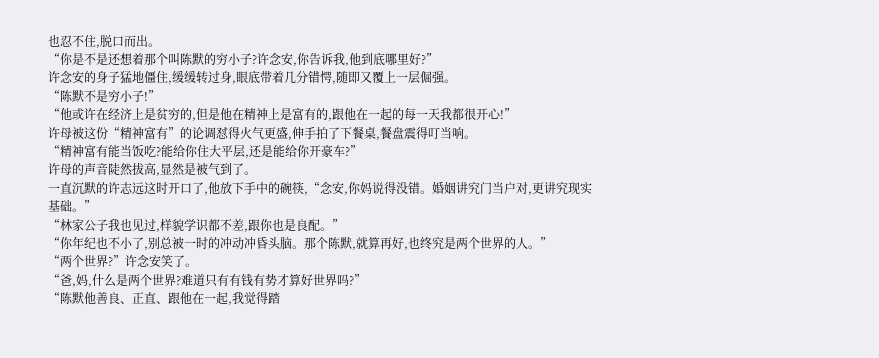也忍不住,脱口而出。
“你是不是还想着那个叫陈默的穷小子?许念安,你告诉我,他到底哪里好?”
许念安的身子猛地僵住,缓缓转过身,眼底带着几分错愕,随即又覆上一层倔强。
“陈默不是穷小子!”
“他或许在经济上是贫穷的,但是他在精神上是富有的,跟他在一起的每一天我都很开心!”
许母被这份“精神富有”的论调怼得火气更盛,伸手拍了下餐桌,餐盘震得叮当响。
“精神富有能当饭吃?能给你住大平层,还是能给你开豪车?”
许母的声音陡然拔高,显然是被气到了。
一直沉默的许志远这时开口了,他放下手中的碗筷,“念安,你妈说得没错。婚姻讲究门当户对,更讲究现实基础。”
“林家公子我也见过,样貌学识都不差,跟你也是良配。”
“你年纪也不小了,别总被一时的冲动冲昏头脑。那个陈默,就算再好,也终究是两个世界的人。”
“两个世界?”许念安笑了。
“爸,妈,什么是两个世界?难道只有有钱有势才算好世界吗?”
“陈默他善良、正直、跟他在一起,我觉得踏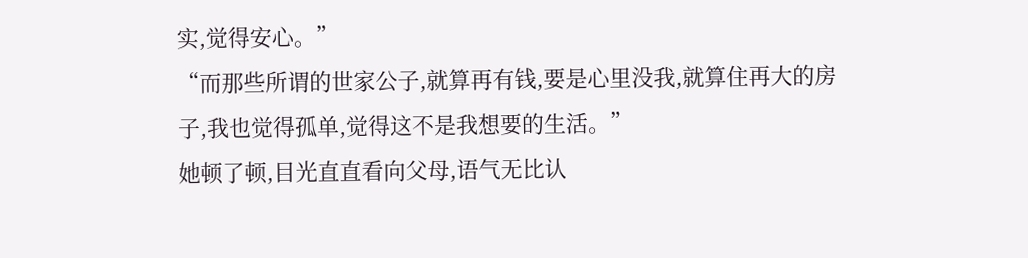实,觉得安心。”
“而那些所谓的世家公子,就算再有钱,要是心里没我,就算住再大的房子,我也觉得孤单,觉得这不是我想要的生活。”
她顿了顿,目光直直看向父母,语气无比认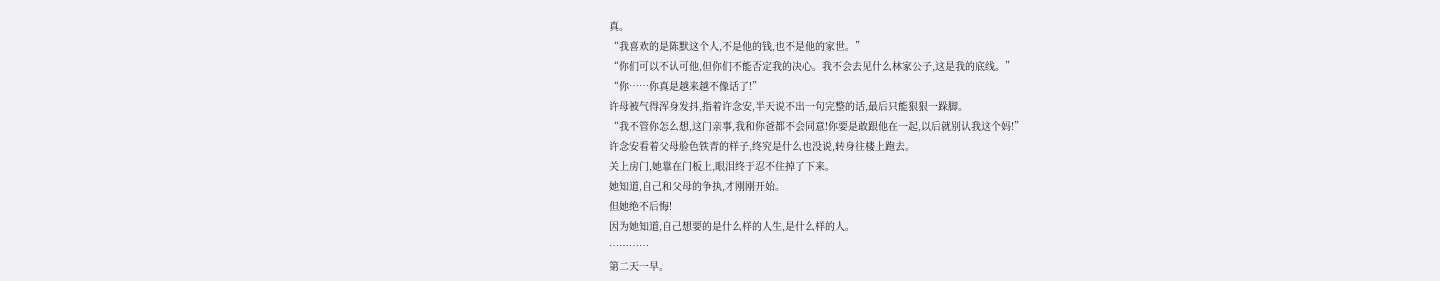真。
“我喜欢的是陈默这个人,不是他的钱,也不是他的家世。”
“你们可以不认可他,但你们不能否定我的决心。我不会去见什么林家公子,这是我的底线。”
“你……你真是越来越不像话了!”
许母被气得浑身发抖,指着许念安,半天说不出一句完整的话,最后只能狠狠一跺脚。
“我不管你怎么想,这门亲事,我和你爸都不会同意!你要是敢跟他在一起,以后就别认我这个妈!”
许念安看着父母脸色铁青的样子,终究是什么也没说,转身往楼上跑去。
关上房门,她靠在门板上,眼泪终于忍不住掉了下来。
她知道,自己和父母的争执,才刚刚开始。
但她绝不后悔!
因为她知道,自己想要的是什么样的人生,是什么样的人。
…………
第二天一早。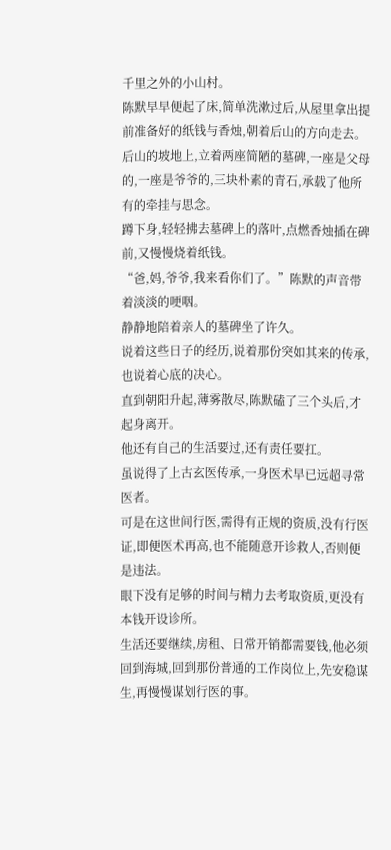千里之外的小山村。
陈默早早便起了床,简单洗漱过后,从屋里拿出提前准备好的纸钱与香烛,朝着后山的方向走去。
后山的坡地上,立着两座简陋的墓碑,一座是父母的,一座是爷爷的,三块朴素的青石,承载了他所有的牵挂与思念。
蹲下身,轻轻拂去墓碑上的落叶,点燃香烛插在碑前,又慢慢烧着纸钱。
“爸,妈,爷爷,我来看你们了。”陈默的声音带着淡淡的哽咽。
静静地陪着亲人的墓碑坐了许久。
说着这些日子的经历,说着那份突如其来的传承,也说着心底的决心。
直到朝阳升起,薄雾散尽,陈默磕了三个头后,才起身离开。
他还有自己的生活要过,还有责任要扛。
虽说得了上古玄医传承,一身医术早已远超寻常医者。
可是在这世间行医,需得有正规的资质,没有行医证,即便医术再高,也不能随意开诊救人,否则便是违法。
眼下没有足够的时间与精力去考取资质,更没有本钱开设诊所。
生活还要继续,房租、日常开销都需要钱,他必须回到海城,回到那份普通的工作岗位上,先安稳谋生,再慢慢谋划行医的事。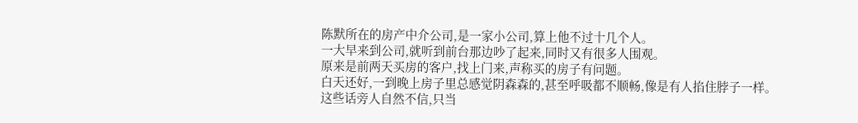陈默所在的房产中介公司,是一家小公司,算上他不过十几个人。
一大早来到公司,就听到前台那边吵了起来,同时又有很多人围观。
原来是前两天买房的客户,找上门来,声称买的房子有问题。
白天还好,一到晚上房子里总感觉阴森森的,甚至呼吸都不顺畅,像是有人掐住脖子一样。
这些话旁人自然不信,只当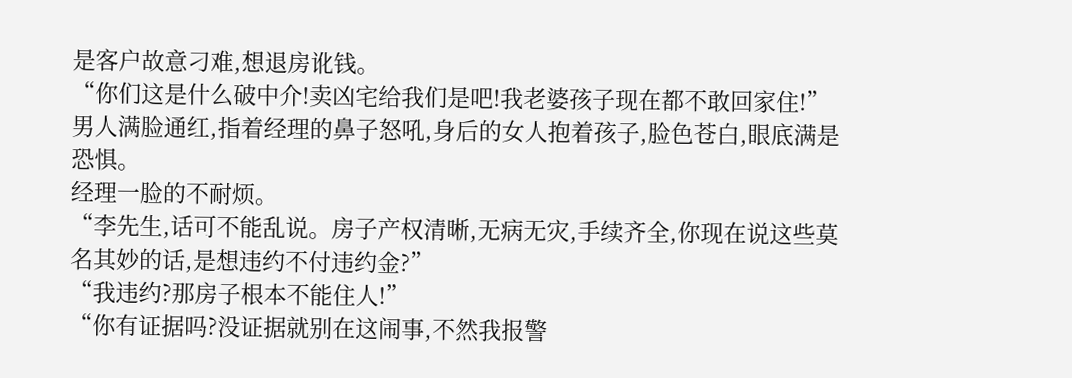是客户故意刁难,想退房讹钱。
“你们这是什么破中介!卖凶宅给我们是吧!我老婆孩子现在都不敢回家住!”
男人满脸通红,指着经理的鼻子怒吼,身后的女人抱着孩子,脸色苍白,眼底满是恐惧。
经理一脸的不耐烦。
“李先生,话可不能乱说。房子产权清晰,无病无灾,手续齐全,你现在说这些莫名其妙的话,是想违约不付违约金?”
“我违约?那房子根本不能住人!”
“你有证据吗?没证据就别在这闹事,不然我报警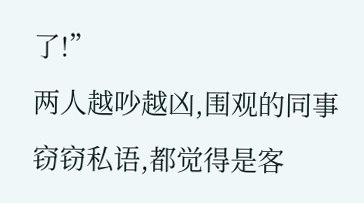了!”
两人越吵越凶,围观的同事窃窃私语,都觉得是客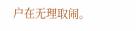户在无理取闹。